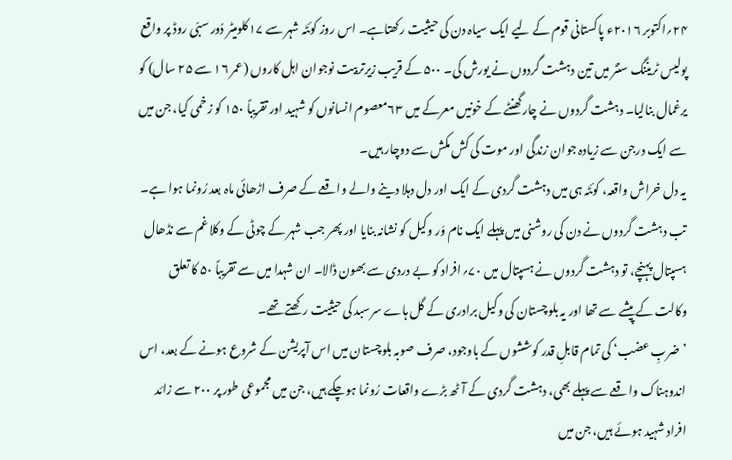۲۴؍اکتوبر ۲۰۱۶ء پاکستانی قوم کے لیے ایک سیاہ دن کی حیثیت رکھتاہے۔ اس روز کوئٹہ شہر سے ۱۷کلومیٹر دُور سبّی روڈ پر واقع پولیس ٹریننگ سنٹر میں تین دہشت گردوں نے یورش کی۔ ۵۰۰ کے قریب زیرتربیت نوجوان اہل کاروں (عمر ۱۶ سے ۲۵ سال) کو یرغمال بنالیا۔ دہشت گردوں نے چارگھنٹے کے خونیں معرکے میں ۶۳معصوم انسانوں کو شہید اور تقریباً ۱۵۰ کو زخمی کیا، جن میں سے ایک درجن سے زیادہ جوان زندگی اور موت کی کش مکش سے دوچار ہیں۔
یہ دل خراش واقعہ، کوئٹہ ہی میں دہشت گردی کے ایک اور دل دہلا دینے والے واقعے کے صرف اڑھائی ماہ بعد رُونما ہوا ہے۔ تب دہشت گردوں نے دن کی روشنی میں پہلے ایک نام وَر وکیل کو نشانہ بنایا اور پھر جب شہر کے چوٹی کے وکلا غم سے نڈھال ہسپتال پہنچے، تو دہشت گردوں نے ہسپتال میں ۷۰؍افراد کو بے دردی سے بھون ڈالا۔ ان شہدا میں سے تقریباً ۵۰ کا تعلق وکالت کے پیشے سے تھا اور یہ بلوچستان کی وکیل برادری کے گل ہاے سرسبد کی حیثیت رکھتے تھے۔
’ضربِ عضب‘ کی تمام قابلِ قدر کوششوں کے باوجود، صرف صوبہ بلوچستان میں اس آپریشن کے شروع ہونے کے بعد، اس اندوہناک واقعے سے پہلے بھی، دہشت گردی کے آٹھ بڑے واقعات رُونما ہوچکے ہیں، جن میں مجموعی طور پر ۲۰۰ سے زائد افراد شہید ہوئے ہیں، جن میں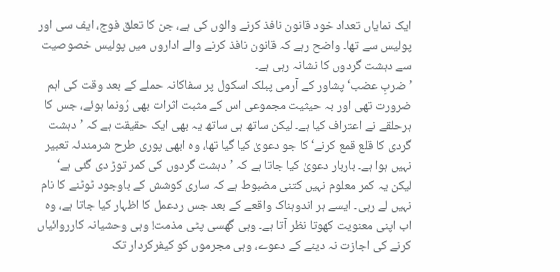ایک نمایاں تعداد خود قانون نافذ کرنے والوں کی ہے، جن کا تعلق فوج، ایف سی اور پولیس سے تھا۔ واضح رہے کہ قانون نافذ کرنے والے اداروں میں پولیس خصوصیت سے دہشت گردوں کا نشانہ رہی ہے۔
’ضربِ عضب‘ پشاور کے آرمی پبلک اسکول پر سفاکانہ حملے کے بعد وقت کی اہم ضرورت تھی اور بہ حیثیت مجموعی اس کے مثبت اثرات بھی رُونما ہوئے، جس کا ہرحلقے نے اعتراف کیا ہے۔ لیکن ساتھ ہی ساتھ یہ بھی ایک حقیقت ہے کہ ’دہشت گردی کا قلع قمع کرنے‘ کا جو دعویٰ کیا گیا تھا، وہ ابھی پوری طرح شرمندئہ تعبیر نہیں ہوا ہے۔ باربار دعویٰ کیا جاتا ہے کہ ’دہشت گردوں کی کمر توڑ دی گئی ہے‘ لیکن یہ کمر معلوم نہیں کتنی مضبوط ہے کہ ساری کوشش کے باوجود ٹوٹنے کا نام نہیں لے رہی۔ ایسے ہر اندوہناک واقعے کے بعد جس ردعمل کا اظہار کیا جاتا ہے، وہ اب اپنی معنویت کھوتا نظر آتا ہے۔ وہی گھسی پٹی مذمت! وہی وحشیانہ کارروائیاں کرنے کی اجازت نہ دینے کے دعوے، وہی مجرموں کو کیفرکردار تک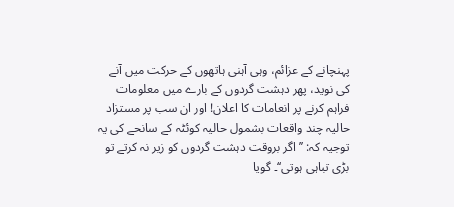پہنچانے کے عزائم، وہی آہنی ہاتھوں کے حرکت میں آنے کی نوید، پھر دہشت گردوں کے بارے میں معلومات فراہم کرنے پر انعامات کا اعلان! اور ان سب پر مستزاد حالیہ چند واقعات بشمول حالیہ کوئٹہ کے سانحے کی یہ توجیہ کہ: ’’اگر بروقت دہشت گردوں کو زیر نہ کرتے تو بڑی تباہی ہوتی‘‘۔ گویا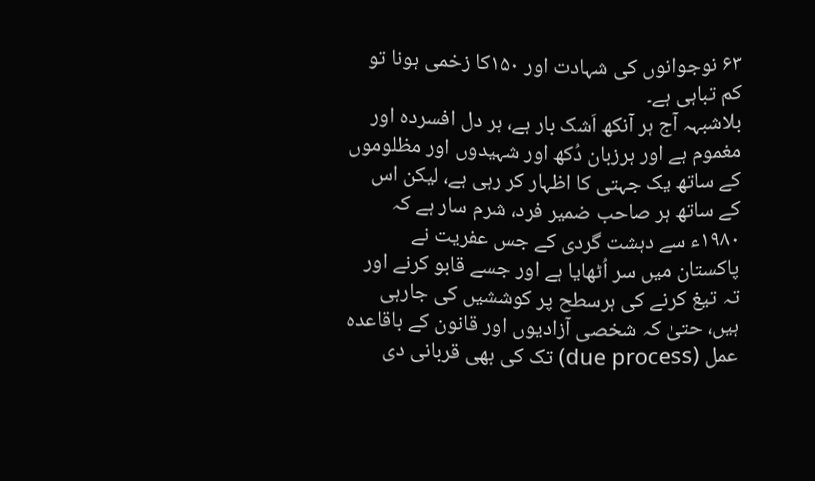۶۳ نوجوانوں کی شہادت اور ۱۵۰کا زخمی ہونا تو کم تباہی ہے۔
بلاشبہہ آج ہر آنکھ اَشک بار ہے، ہر دل افسردہ اور مغموم ہے اور ہرزبان دُکھ اور شہیدوں اور مظلوموں کے ساتھ یک جہتی کا اظہار کر رہی ہے، لیکن اس کے ساتھ ہر صاحب ضمیر فرد، شرم سار ہے کہ ۱۹۸۰ء سے دہشت گردی کے جس عفریت نے پاکستان میں سر اُٹھایا ہے اور جسے قابو کرنے اور تہ تیغ کرنے کی ہرسطح پر کوششیں کی جارہی ہیں، حتیٰ کہ شخصی آزادیوں اور قانون کے باقاعدہ عمل (due process) تک کی بھی قربانی دی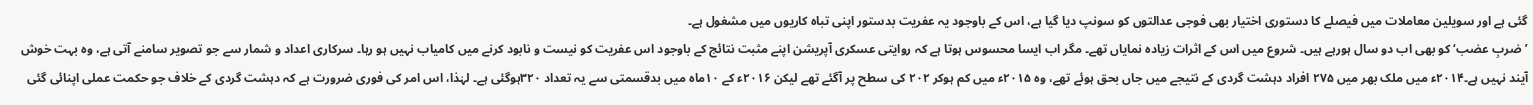گئی ہے اور سویلین معاملات میں فیصلے کا دستوری اختیار بھی فوجی عدالتوں کو سونپ دیا گیا ہے، اس کے باوجود یہ عفریت بدستور اپنی تباہ کاریوں میں مشغول ہے۔
’ضربِ عضب‘ کو بھی اب دو سال ہورہے ہیں۔ شروع میں اس کے اثرات زیادہ نمایاں تھے۔ مگر اب ایسا محسوس ہوتا ہے کہ روایتی عسکری آپریشن اپنے مثبت نتائج کے باوجود اس عفریت کو نیست و نابود کرنے میں کامیاب نہیں ہو رہا۔ سرکاری اعداد و شمار سے جو تصویر سامنے آتی ہے، وہ بہت خوش آیند نہیں ہے۔۲۰۱۴ء میں ملک بھر میں ۲۷۵ افراد دہشت گردی کے نتیجے میں جاں بحق ہوئے تھے، وہ ۲۰۱۵ء میں کم ہوکر ۲۰۲ کی سطح پر آگئے تھے لیکن ۲۰۱۶ء کے ۱۰ماہ میں بدقسمتی سے یہ تعداد ۳۲۰ہوگئی ہے۔ لہٰذا، اس امر کی فوری ضرورت ہے کہ دہشت گردی کے خلاف جو حکمت عملی اپنائی گئی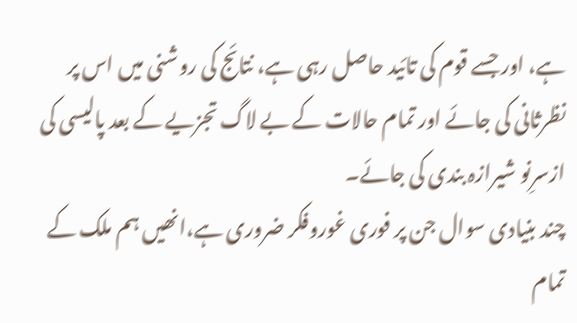ہے، اور جسے قوم کی تائید حاصل رہی ہے، نتائج کی روشنی میں اس پر نظرثانی کی جائے اور تمام حالات کے بے لاگ تجزیے کے بعد پالیسی کی ازسرِنو شیرازہ بندی کی جائے۔
چند بنیادی سوال جن پر فوری غوروفکر ضروری ہے،انھیں ہم ملک کے تمام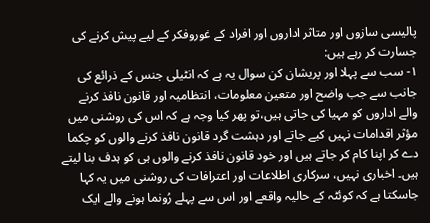پالیسی سازوں اور متاثر اداروں اور افراد کے غوروفکر کے لیے پیش کرنے کی جسارت کر رہے ہیں:
۱- سب سے پہلا اور پریشان کن سوال یہ ہے کہ انٹیلی جنس کے ذرائع کی جانب سے جب واضح اور متعین معلومات، انتظامیہ اور قانون نافذ کرنے والے اداروں کو مہیا کی جاتی ہیں،تو پھر کیا وجہ ہے کہ اس کی روشنی میں مؤثر اقدامات نہیں کیے جاتے اور دہشت گرد قانون نافذ کرنے والوں کو چکما دے کر اپنا کام کر جاتے ہیں اور خود قانون نافذ کرنے والوں ہی کو ہدف بنا لیتے ہیں۔ اخباری نہیں، سرکاری اطلاعات اور اعترافات کی روشنی میں یہ کہا جاسکتا ہے کہ کوئٹہ کے حالیہ واقعے اور اس سے پہلے رُونما ہونے والے ایک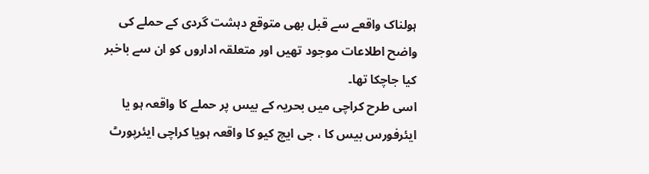ہولناک واقعے سے قبل بھی متوقع دہشت گردی کے حملے کی واضح اطلاعات موجود تھیں اور متعلقہ اداروں کو ان سے باخبر کیا جاچکا تھا۔
اسی طرح کراچی میں بحریہ کے بیس پر حملے کا واقعہ ہو یا ایئرفورس بیس کا ، جی ایچ کیو کا واقعہ ہویا کراچی ایئرپورٹ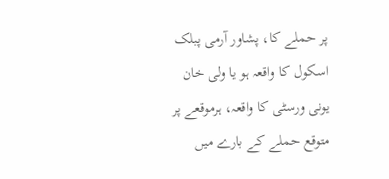پر حملے کا، پشاور آرمی پبلک اسکول کا واقعہ ہو یا ولی خان یونی ورسٹی کا واقعہ، ہرموقعے پر متوقع حملے کے بارے میں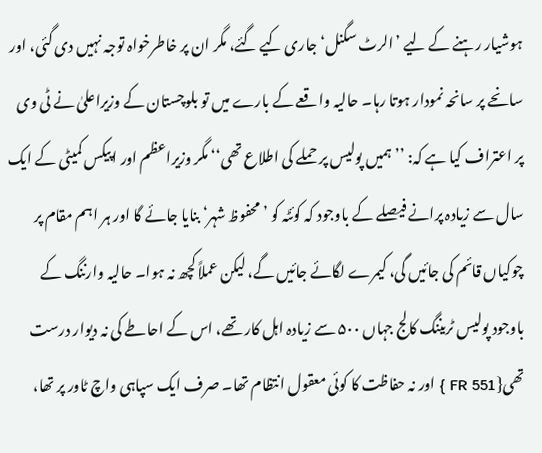ہوشیار رہنے کے لیے ’الرٹ سگنل‘ جاری کیے گئے، مگر ان پر خاطرخواہ توجہ نہیں دی گئی، اور سانحے پر سانحہ نمودار ہوتا رہا۔ حالیہ واقعے کے بارے میں تو بلوچستان کے وزیراعلیٰ نے ٹی وی پر اعتراف کیا ہے کہ: ’’ہمیں پولیس پر حملے کی اطلاع تھی‘‘ مگر وزیراعظم اور اپیکس کمیٹی کے ایک سال سے زیادہ پرانے فیصلے کے باوجود کہ کوئٹہ کو ’محفوظ شہر‘ بنایا جائے گا اور ہر اہم مقام پر چوکیاں قائم کی جائیں گی، کیمرے لگائے جائیں گے، لیکن عملاً کچھ نہ ہوا۔ حالیہ وارننگ کے باوجود پولیس ٹریننگ کالج جہاں ۵۰۰ سے زیادہ اہل کار تھے، اس کے احاطے کی نہ دیوار درست تھی{ FR 551 } اور نہ حفاظت کا کوئی معقول انتظام تھا۔ صرف ایک سپاہی واچ ٹاور پر تھا،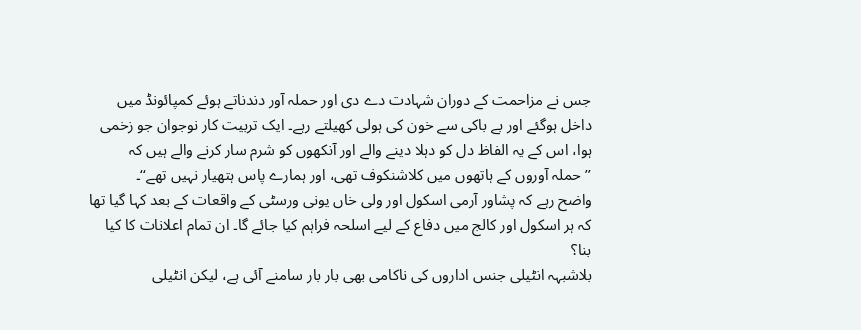جس نے مزاحمت کے دوران شہادت دے دی اور حملہ آور دندناتے ہوئے کمپائونڈ میں داخل ہوگئے اور بے باکی سے خون کی ہولی کھیلتے رہے۔ ایک تربیت کار نوجوان جو زخمی ہوا، اس کے یہ الفاظ دل کو دہلا دینے والے اور آنکھوں کو شرم سار کرنے والے ہیں کہ ’’حملہ آوروں کے ہاتھوں میں کلاشنکوف تھی، اور ہمارے پاس ہتھیار نہیں تھے‘‘۔
واضح رہے کہ پشاور آرمی اسکول اور ولی خاں یونی ورسٹی کے واقعات کے بعد کہا گیا تھا کہ ہر اسکول اور کالج میں دفاع کے لیے اسلحہ فراہم کیا جائے گا۔ ان تمام اعلانات کا کیا بنا؟
بلاشبہہ انٹیلی جنس اداروں کی ناکامی بھی بار بار سامنے آئی ہے، لیکن انٹیلی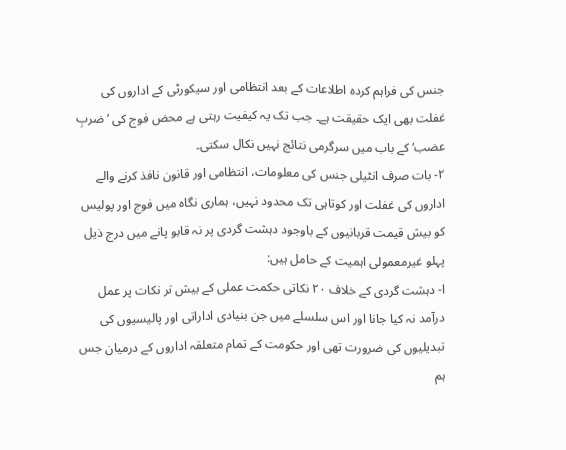جنس کی فراہم کردہ اطلاعات کے بعد انتظامی اور سیکورٹی کے اداروں کی غفلت بھی ایک حقیقت ہے۔ جب تک یہ کیفیت رہتی ہے محض فوج کی ’ضربِ عضب‘ کے باب میں سرگرمی نتائج نہیں نکال سکتی۔
۲- بات صرف انٹیلی جنس کی معلومات، انتظامی اور قانون نافذ کرنے والے اداروں کی غفلت اور کوتاہی تک محدود نہیں، ہماری نگاہ میں فوج اور پولیس کو بیش قیمت قربانیوں کے باوجود دہشت گردی پر نہ قابو پانے میں درج ذیل پہلو غیرمعمولی اہمیت کے حامل ہیں:
ا- دہشت گردی کے خلاف ۲۰ نکاتی حکمت عملی کے بیش تر نکات پر عمل درآمد نہ کیا جانا اور اس سلسلے میں جن بنیادی اداراتی اور پالیسیوں کی تبدیلیوں کی ضرورت تھی اور حکومت کے تمام متعلقہ اداروں کے درمیان جس ہم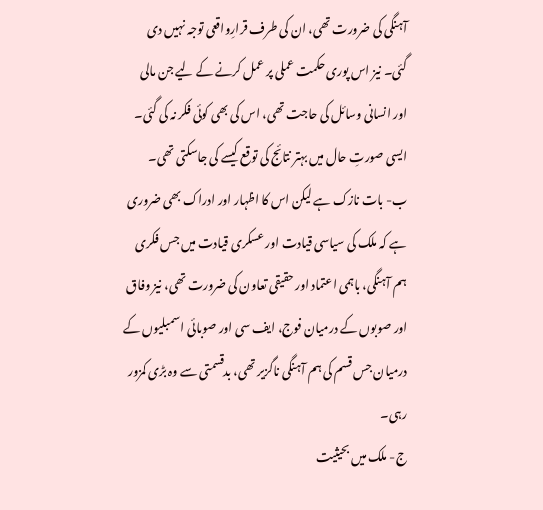آہنگی کی ضرورت تھی، ان کی طرف قرارِواقعی توجہ نہیں دی گئی۔ نیز اس پوری حکمت عملی پر عمل کرنے کے لیے جن مالی اور انسانی وسائل کی حاجت تھی، اس کی بھی کوئی فکر نہ کی گئی۔ ایسی صورتِ حال میں بہتر نتائج کی توقع کیسے کی جاسکتی تھی۔
ب- بات نازک ہے لیکن اس کا اظہار اور ادراک بھی ضروری ہے کہ ملک کی سیاسی قیادت اور عسکری قیادت میں جس فکری ہم آہنگی، باہمی اعتماد اور حقیقی تعاون کی ضرورت تھی، نیز وفاق اور صوبوں کے درمیان فوج، ایف سی اور صوبائی اسمبلیوں کے درمیان جس قسم کی ہم آہنگی ناگزیر تھی، بدقسمتی سے وہ بڑی کمزور رہی۔
ج- ملک میں بحیثیت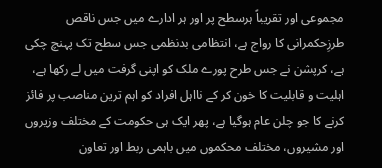مجموعی اور تقریباً ہرسطح پر اور ہر ادارے میں جس ناقص طرزِحکمرانی کا رواج ہے، انتظامی بدنظمی جس سطح تک پہنچ چکی ہے، کرپشن نے جس طرح پورے ملک کو اپنی گرفت میں لے رکھا ہے، اہلیت و قابلیت کا خون کر کے نااہل افراد کو اہم ترین مناصب پر فائز کرنے کا جو چلن عام ہوگیا ہے، پھر ایک ہی حکومت کے مختلف وزیروں اور مشیروں، مختلف محکموں میں باہمی ربط اور تعاون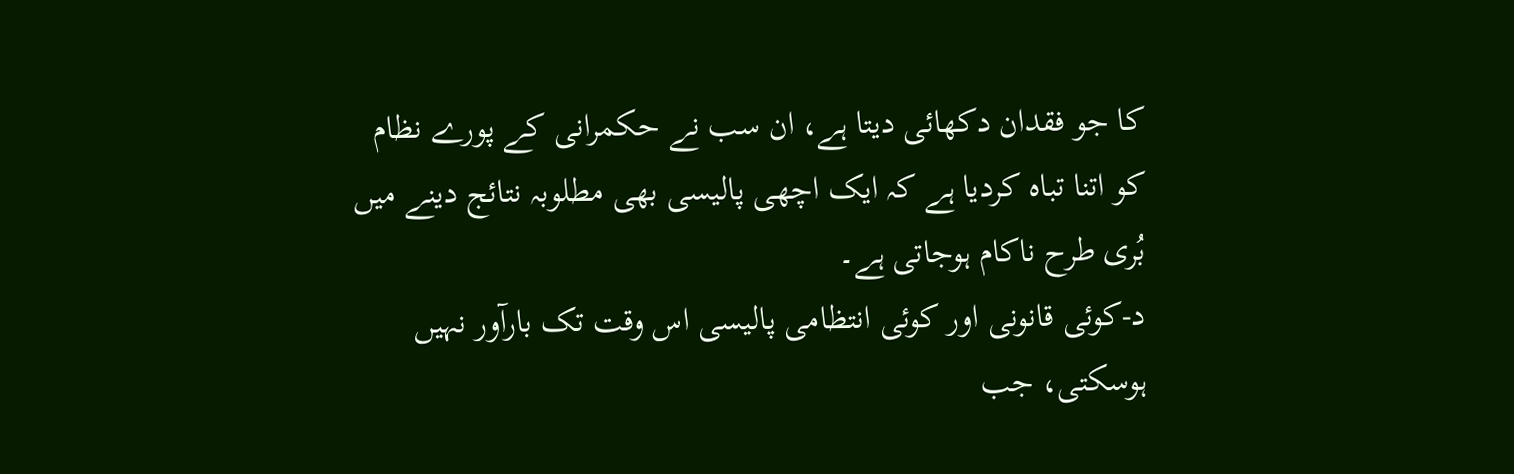کا جو فقدان دکھائی دیتا ہے، ان سب نے حکمرانی کے پورے نظام کو اتنا تباہ کردیا ہے کہ ایک اچھی پالیسی بھی مطلوبہ نتائج دینے میں بُری طرح ناکام ہوجاتی ہے۔
د-کوئی قانونی اور کوئی انتظامی پالیسی اس وقت تک بارآور نہیں ہوسکتی، جب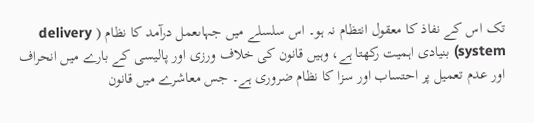تک اس کے نفاذ کا معقول انتظام نہ ہو۔ اس سلسلے میں جہاںعمل درآمد کا نظام ( delivery system) بنیادی اہمیت رکھتا ہے، وہیں قانون کی خلاف ورزی اور پالیسی کے بارے میں انحراف اور عدم تعمیل پر احتساب اور سزا کا نظام ضروری ہے۔ جس معاشرے میں قانون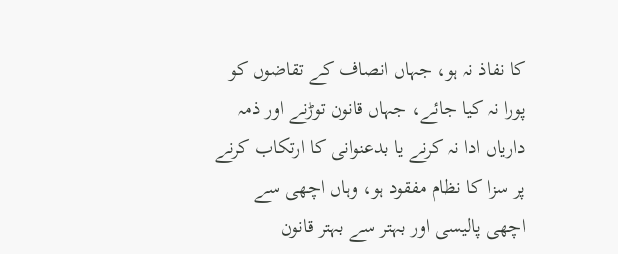کا نفاذ نہ ہو، جہاں انصاف کے تقاضوں کو پورا نہ کیا جائے، جہاں قانون توڑنے اور ذمہ داریاں ادا نہ کرنے یا بدعنوانی کا ارتکاب کرنے پر سزا کا نظام مفقود ہو، وہاں اچھی سے اچھی پالیسی اور بہتر سے بہتر قانون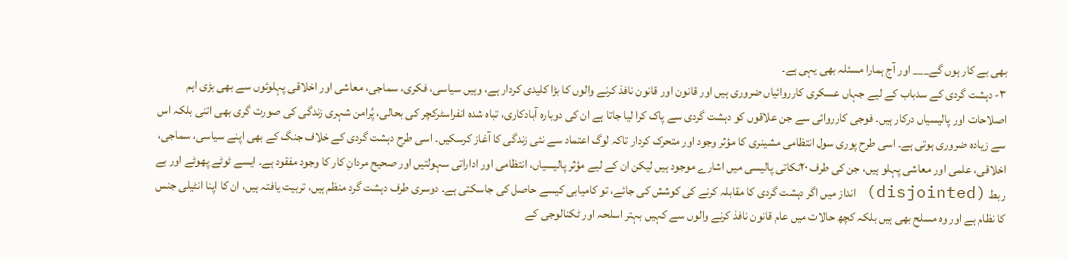بھی بے کار ہوں گے___ اور آج ہمارا مسئلہ بھی یہی ہے۔
۳- دہشت گردی کے سدباب کے لیے جہاں عسکری کارروائیاں ضروری ہیں اور قانون اور قانون نافذ کرنے والوں کا بڑا کلیدی کردار ہے، وہیں سیاسی، فکری، سماجی، معاشی اور اخلاقی پہلوئوں سے بھی بڑی اہم اصلاحات اور پالیسیاں درکار ہیں۔ فوجی کارروائی سے جن علاقوں کو دہشت گردی سے پاک کرا لیا جاتا ہے ان کی دوبارہ آبادکاری، تباہ شدہ انفراسٹرکچر کی بحالی، پُرامن شہری زندگی کی صورت گری بھی اتنی بلکہ اس سے زیادہ ضروری ہوتی ہے۔ اسی طرح پوری سول انتظامی مشینری کا مؤثر وجود اور متحرک کردار تاکہ لوگ اعتماد سے نئی زندگی کا آغاز کرسکیں۔ اسی طرح دہشت گردی کے خلاف جنگ کے بھی اپنے سیاسی، سماجی، اخلاقی، علمی اور معاشی پہلو ہیں، جن کی طرف ۲۰نکاتی پالیسی میں اشارے موجود ہیں لیکن ان کے لیے مؤثر پالیسیاں، انتظامی اور اداراتی سہولتیں اور صحیح مردانِ کار کا وجود مفقود ہے۔ ایسے ٹوٹے پھوٹے اور بے ربط (disjointed) انداز میں اگر دہشت گردی کا مقابلہ کرنے کی کوشش کی جائے، تو کامیابی کیسے حاصل کی جاسکتی ہے۔ دوسری طرف دہشت گرد منظم ہیں، تربیت یافتہ ہیں، ان کا اپنا انٹیلی جنس کا نظام ہے اور وہ مسلح بھی ہیں بلکہ کچھ حالات میں عام قانون نافذ کرنے والوں سے کہیں بہتر اسلحہ اور ٹکنالوجی کے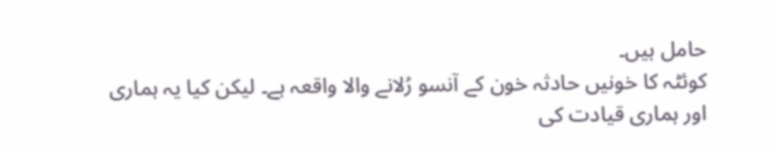حامل ہیں۔
کوئٹہ کا خونیں حادثہ خون کے آنسو رُلانے والا واقعہ ہے۔ لیکن کیا یہ ہماری اور ہماری قیادت کی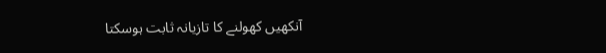آنکھیں کھولنے کا تازیانہ ثابت ہوسکتا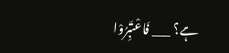ہے؟ ___ فَاعْتَبِرُوْا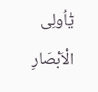یٰٓاُولِی الْاَبْصَارِ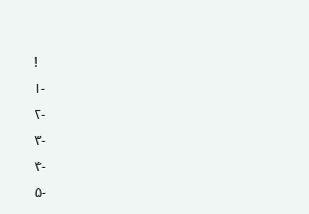!
۱-
۲-
۳-
۴-
۵-